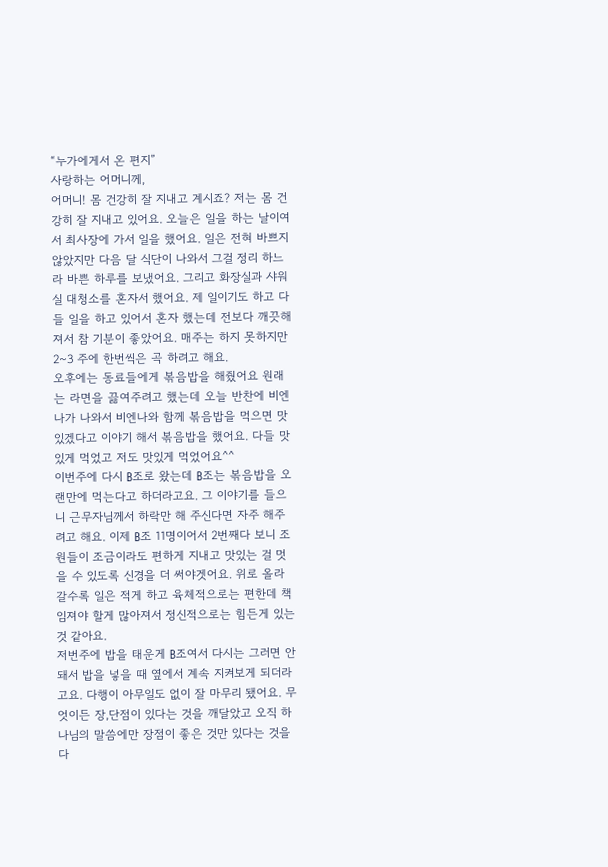“누가에게서 온 편지”
사랑하는 어머니께,
어머니! 몸 건강히 잘 지내고 계시죠? 저는 몸 건강히 잘 지내고 있어요. 오늘은 일을 하는 날이여서 최사장에 가서 일을 했어요. 일은 전혀 바쁘지 않았지만 다음 달 식단이 나와서 그걸 정리 하느라 바쁜 하루를 보냈어요. 그리고 화장실과 샤워실 대청소를 혼자서 했어요. 제 일이기도 하고 다들 일을 하고 있어서 혼자 했는데 전보다 깨끗해져서 참 기분이 좋았어요. 매주는 하지 못하지만 2~3 주에 한번씩은 곡 하려고 해요.
오후에는 동료들에게 볶음밥을 해줬어요 원래는 라면을 끓여주려고 했는데 오늘 반찬에 비엔나가 나와서 비엔나와 함께 볶음밥을 먹으면 맛있겠다고 이야기 해서 볶음밥을 했어요. 다들 맛있게 먹었고 저도 맛있게 먹었어요^^
이번주에 다시 B조로 왔는데 B조는 볶음밥을 오랜만에 먹는다고 하더라고요. 그 이야기를 들으니 근무자님께서 하락만 해 주신다면 자주 해주려고 해요. 이제 B조 11명이어서 2번째다 보니 조원들이 조금이라도 편하게 지내고 맛있는 걸 멋을 수 있도록 신경을 더 써야겟어요. 위로 올라갈수록 일은 적게 하고 육체적으로는 편한데 책임져야 할게 많아져서 정신적으로는 힘든게 있는 것 같아요.
저번주에 밥을 태운게 B조여서 다시는 그러면 안 돼서 밥을 넣을 때 옆에서 계속 지켜보게 되더라고요. 다행이 아무일도 없이 잘 마무리 됐어요. 무엇이든 장,단점이 있다는 것을 깨달았고 오직 하나님의 말씀에만 장점이 좋은 것만 있다는 것을 다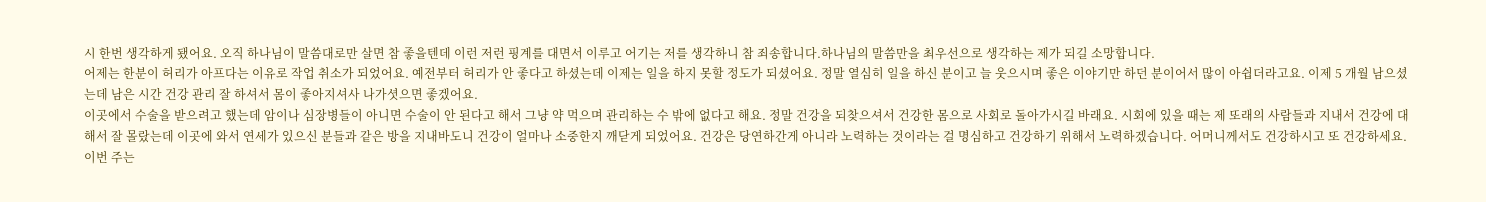시 한번 생각하게 됐어요. 오직 하나님이 말씀대로만 살면 참 좋을텐데 이런 저런 핑계를 대면서 이루고 어기는 저를 생각하니 참 죄송합니다.하나님의 말씀만을 최우선으로 생각하는 제가 되길 소망합니다.
어제는 한분이 허리가 아프다는 이유로 작업 취소가 되었어요. 예전부터 허리가 안 좋다고 하셨는데 이제는 일을 하지 못할 정도가 되셨어요. 정말 열심히 일을 하신 분이고 늘 웃으시며 좋은 이야기만 하던 분이어서 많이 아쉽더라고요. 이제 5 개월 남으셨는데 남은 시간 건강 관리 잘 하셔서 몸이 좋아지셔사 나가셧으면 좋겠어요.
이곳에서 수술을 받으려고 했는데 암이나 심장병들이 아니면 수술이 안 된다고 해서 그냥 약 먹으며 관리하는 수 밖에 없다고 해요. 정말 건강을 되찾으셔서 건강한 몸으로 사회로 돌아가시길 바래요. 시회에 있을 때는 제 또래의 사람들과 지내서 건강에 대해서 잘 몰랐는데 이곳에 와서 연세가 있으신 분들과 같은 방을 지내바도니 건강이 얼마나 소중한지 깨닫게 되었어요. 건강은 당연하간게 아니라 노력하는 것이라는 걸 명심하고 건강하기 위해서 노력하겠습니다. 어머니께서도 건강하시고 또 건강하세요.
이번 주는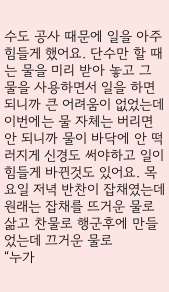수도 공사 때문에 일을 아주 힘들게 했어요. 단수만 할 때는 물을 미리 받아 놓고 그 물을 사용하면서 일을 하면 되니까 큰 어려움이 없었는데 이번에는 물 자체는 버리면 안 되니까 물이 바닥에 안 떡러지게 신경도 써야하고 일이 힘들게 바뀐것도 있어요. 목요일 저녁 반찬이 잡채였는데 원래는 잡채를 뜨거운 물로 삶고 찬물로 행군후에 만들었는데 끄거운 물로
“누가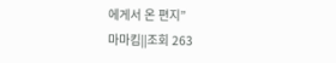에게서 온 편지”
마마킴||조회 263